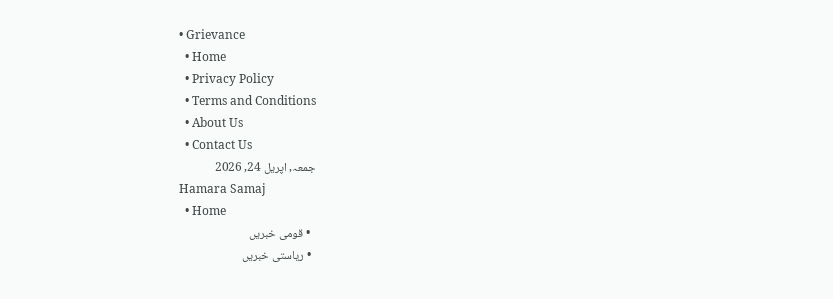• Grievance
  • Home
  • Privacy Policy
  • Terms and Conditions
  • About Us
  • Contact Us
جمعہ, اپریل 24, 2026
Hamara Samaj
  • Home
  • قومی خبریں
  • ریاستی خبریں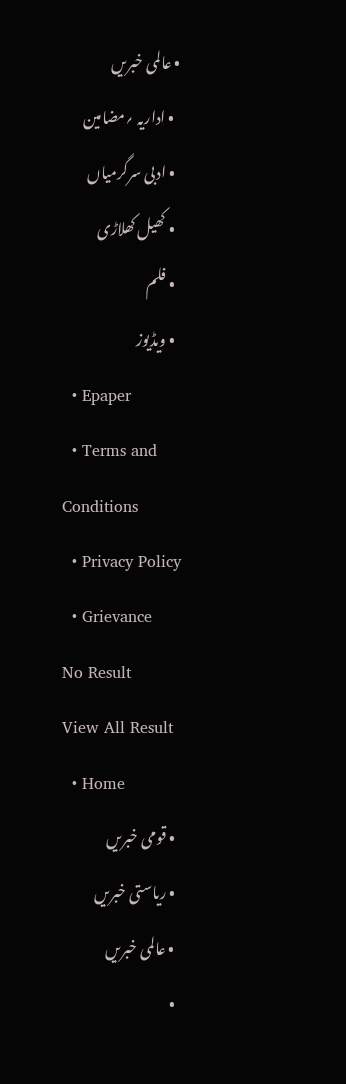• عالمی خبریں
  • اداریہ ؍مضامین
  • ادبی سرگرمیاں
  • کھیل کھلاڑی
  • فلم
  • ویڈیوز
  • Epaper
  • Terms and Conditions
  • Privacy Policy
  • Grievance
No Result
View All Result
  • Home
  • قومی خبریں
  • ریاستی خبریں
  • عالمی خبریں
  •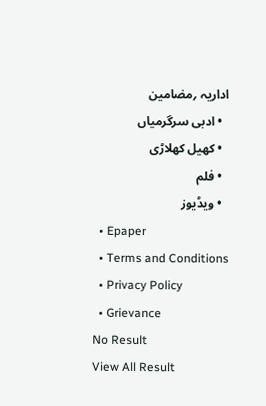اداریہ ؍مضامین
  • ادبی سرگرمیاں
  • کھیل کھلاڑی
  • فلم
  • ویڈیوز
  • Epaper
  • Terms and Conditions
  • Privacy Policy
  • Grievance
No Result
View All Result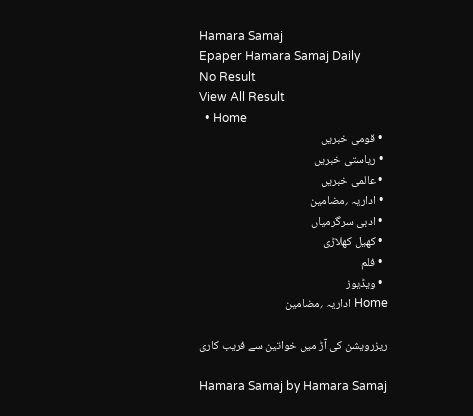Hamara Samaj
Epaper Hamara Samaj Daily
No Result
View All Result
  • Home
  • قومی خبریں
  • ریاستی خبریں
  • عالمی خبریں
  • اداریہ ؍مضامین
  • ادبی سرگرمیاں
  • کھیل کھلاڑی
  • فلم
  • ویڈیوز
Home اداریہ ؍مضامین

ریزرویشن کی آڑ میں خواتین سے فریب کاری

Hamara Samaj by Hamara Samaj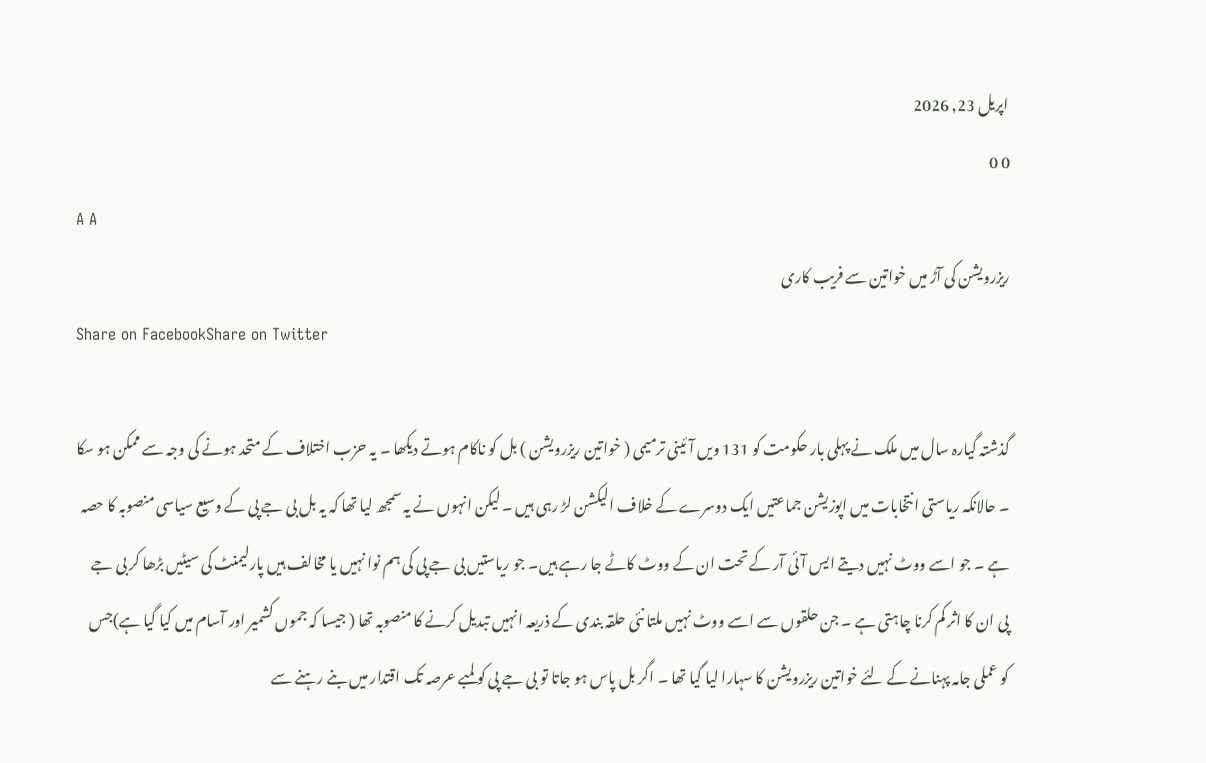اپریل 23, 2026
0 0
A A
ریزرویشن کی آڑ میں خواتین سے فریب کاری
Share on FacebookShare on Twitter

گذشتہ گیارہ سال میں ملک نے پہلی بار حکومت کو 131 ویں آئینی ترمیمی ( خواتین ریزرویشن ) بل کو ناکام ہوتے دیکھا ۔ یہ حزب اختلاف کے متحد ہونے کی وجہ سے ممکن ہو سکا ۔ حالانکہ ریاستی انتخابات میں اپوزیشن جماعتیں ایک دوسرے کے خلاف الیکشن لڑ رہی ہیں ۔ لیکن انہوں نے یہ سمجھ لیا تھا کہ یہ بل بی جے پی کے وسیع سیاسی منصوبہ کا حصہ ہے ۔ جو اسے ووٹ نہیں دیتے ایس آئی آر کے تحت ان کے ووٹ کاٹے جا رہے ہیں۔ جو ریاستیں بی جے پی کی ہم نوا نہیں یا مخالف ہیں پارلیمنٹ کی سیٹیں بڑھا کر بی جے پی ان کا اثر کم کرنا چاہتی ہے ۔ جن حلقوں سے اسے ووٹ نہیں ملتا نئی حلقہ بندی کے ذریعہ انہیں تبدیل کرنے کا منصوبہ تھا ( جیسا کہ جموں کشمیر اور آسام میں کیا گیا ہے)جس کو عملی جامہ پہنانے کے لئے خواتین ریزرویشن کا سہارا لیا گیا تھا ۔ اگر بل پاس ہو جاتا تو بی جے پی کو لمبے عرصہ تک اقتدار میں بنے رہنے سے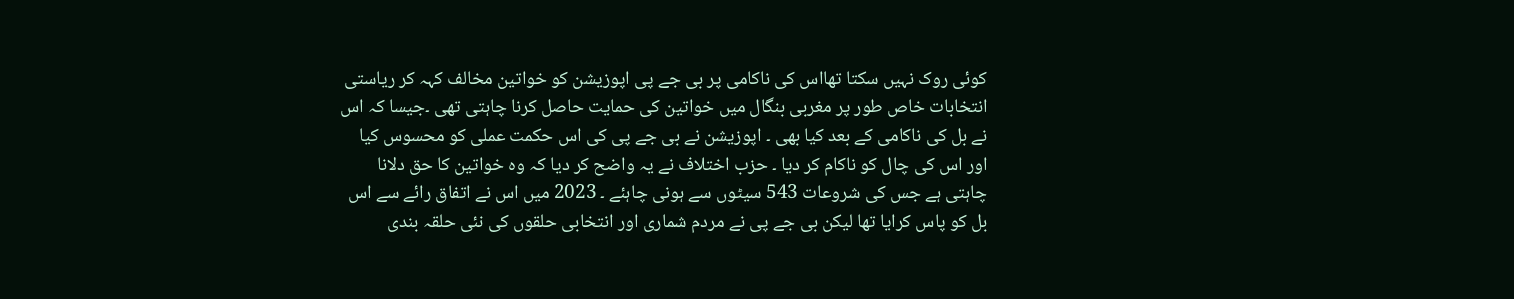کوئی روک نہیں سکتا تھااس کی ناکامی پر بی جے پی اپوزیشن کو خواتین مخالف کہہ کر ریاستی انتخابات خاص طور پر مغربی بنگال میں خواتین کی حمایت حاصل کرنا چاہتی تھی ۔جیسا کہ اس نے بل کی ناکامی کے بعد کیا بھی ۔ اپوزیشن نے بی جے پی کی اس حکمت عملی کو محسوس کیا اور اس کی چال کو ناکام کر دیا ۔ حزب اختلاف نے یہ واضح کر دیا کہ وہ خواتین کا حق دلانا چاہتی ہے جس کی شروعات 543 سیٹوں سے ہونی چاہئے ۔ 2023 میں اس نے اتفاق رائے سے اس بل کو پاس کرایا تھا لیکن بی جے پی نے مردم شماری اور انتخابی حلقوں کی نئی حلقہ بندی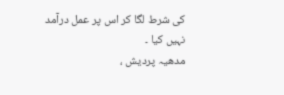کی شرط لگا کر اس پر عمل درآمد نہیں کیا ۔
مدھیہ پردیش ،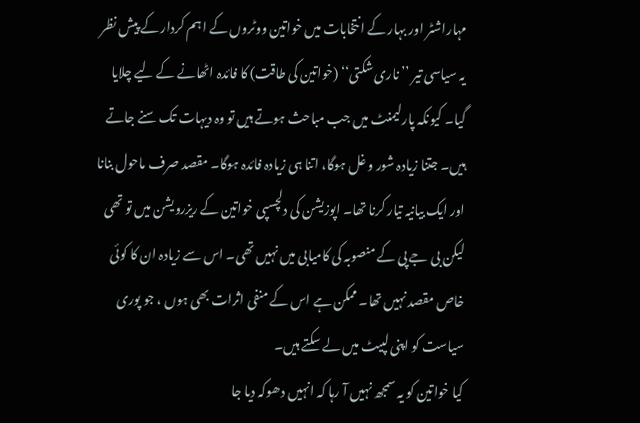مہاراشٹر اور بہار کے انتخابات میں خواتین ووٹروں کے اہم کردار کے پیش نظر یہ سیاسی تیر ’’ناری شکتی‘‘ (خواتین کی طاقت) کا فائدہ اٹھانے کے لیے چلایا گیا۔ کیونکہ پارلیمنٹ میں جب مباحث ہوتے ہیں تو وہ دیہات تک سنے جاتے ہیں۔ جتنا زیادہ شور و غل ہوگا، اتنا ہی زیادہ فائدہ ہوگا۔ مقصد صرف ماحول بنانا اور ایک بیانیہ تیار کرنا تھا۔ اپوزیشن کی دلچسپی خواتین کے ریزرویشن میں تو تھی لیکن بی جے پی کے منصوبہ کی کامیابی میں نہیں تھی۔ اس سے زیادہ ان کا کوئی خاص مقصد نہیں تھا۔ ممکن ہے اس کے منفی اثرات بھی ہوں ، جو پوری سیاست کو اپنی لپیٹ میں لے سکتے ہیں۔
کیا خواتین کو یہ سمجھ نہیں آ رہا کہ انہیں دھوکہ دیا جا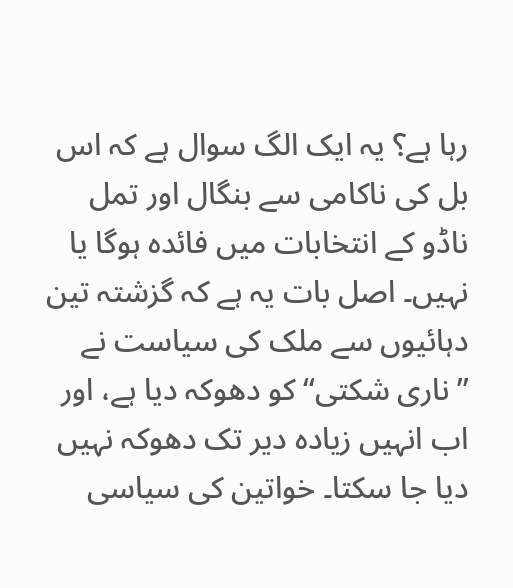رہا ہے؟ یہ ایک الگ سوال ہے کہ اس بل کی ناکامی سے بنگال اور تمل ناڈو کے انتخابات میں فائدہ ہوگا یا نہیں۔ اصل بات یہ ہے کہ گزشتہ تین دہائیوں سے ملک کی سیاست نے ’’ناری شکتی‘‘ کو دھوکہ دیا ہے، اور اب انہیں زیادہ دیر تک دھوکہ نہیں دیا جا سکتا۔ خواتین کی سیاسی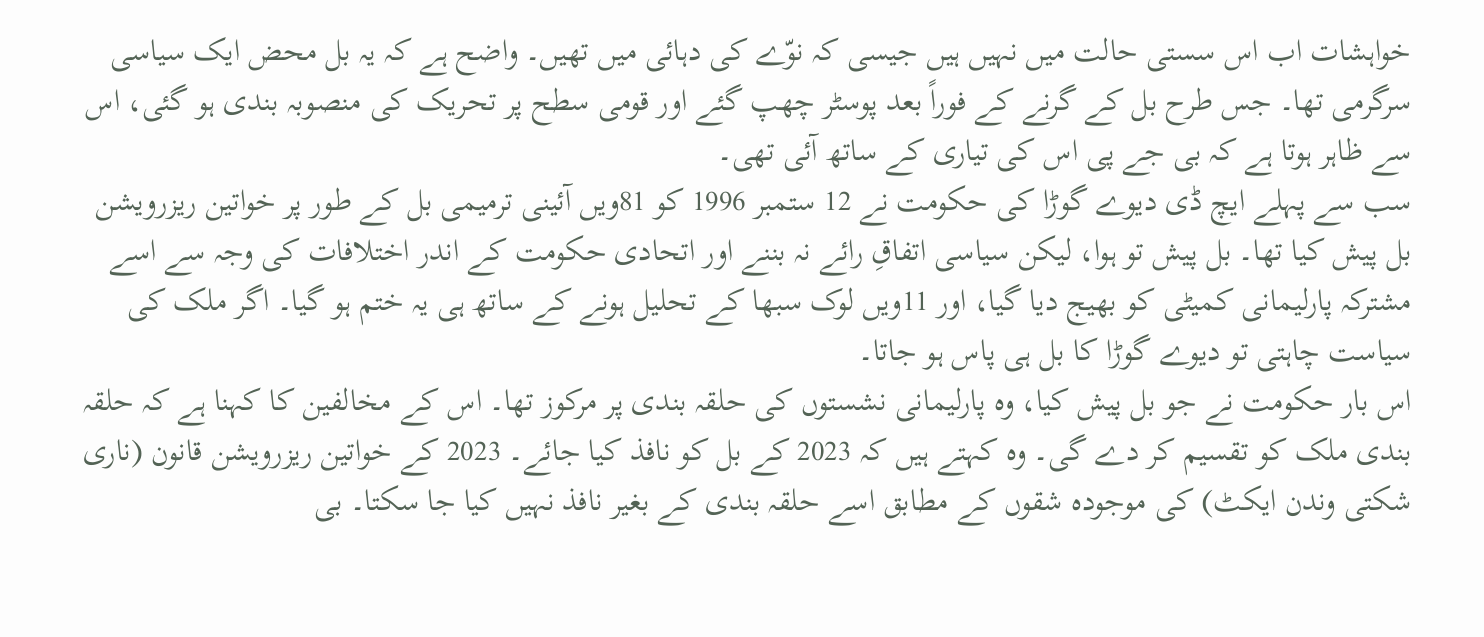خواہشات اب اس سستی حالت میں نہیں ہیں جیسی کہ نوّے کی دہائی میں تھیں۔ واضح ہے کہ یہ بل محض ایک سیاسی سرگرمی تھا۔ جس طرح بل کے گرنے کے فوراً بعد پوسٹر چھپ گئے اور قومی سطح پر تحریک کی منصوبہ بندی ہو گئی، اس سے ظاہر ہوتا ہے کہ بی جے پی اس کی تیاری کے ساتھ آئی تھی۔
سب سے پہلے ایچ ڈی دیوے گوڑا کی حکومت نے 12 ستمبر 1996 کو 81ویں آئینی ترمیمی بل کے طور پر خواتین ریزرویشن بل پیش کیا تھا۔ بل پیش تو ہوا، لیکن سیاسی اتفاقِ رائے نہ بننے اور اتحادی حکومت کے اندر اختلافات کی وجہ سے اسے مشترکہ پارلیمانی کمیٹی کو بھیج دیا گیا، اور 11ویں لوک سبھا کے تحلیل ہونے کے ساتھ ہی یہ ختم ہو گیا۔ اگر ملک کی سیاست چاہتی تو دیوے گوڑا کا بل ہی پاس ہو جاتا۔
اس بار حکومت نے جو بل پیش کیا، وہ پارلیمانی نشستوں کی حلقہ بندی پر مرکوز تھا۔ اس کے مخالفین کا کہنا ہے کہ حلقہ بندی ملک کو تقسیم کر دے گی۔ وہ کہتے ہیں کہ 2023 کے بل کو نافذ کیا جائے۔ 2023 کے خواتین ریزرویشن قانون (ناری شکتی وندن ایکٹ) کی موجودہ شقوں کے مطابق اسے حلقہ بندی کے بغیر نافذ نہیں کیا جا سکتا۔ بی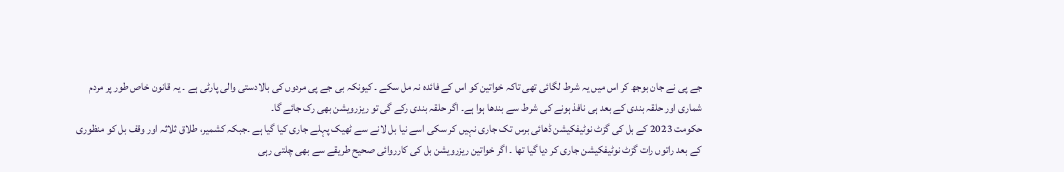جے پی نے جان بوجھ کر اس میں یہ شرط لگائی تھی تاکہ خواتین کو اس کے فائدہ نہ مل سکے ۔ کیونکہ بی جے پی مردوں کی بالادستی والی پارٹی ہے ۔ یہ قانون خاص طور پر مردم شماری اور حلقہ بندی کے بعد ہی نافذ ہونے کی شرط سے بندھا ہوا ہے۔ اگر حلقہ بندی رکے گی تو ریزرویشن بھی رک جائے گا۔
حکومت 2023 کے بل کی گزٹ نوٹیفکیشن ڈھائی برس تک جاری نہیں کر سکی اسے نیا بل لانے سے ٹھیک پہلے جاری کیا گیا ہے ۔جبکہ کشمیر، طلاق ثلاثہ اور وقف بل کو منظوری کے بعد راتوں رات گزٹ نوٹیفکیشن جاری کر دیا گیا تھا ۔ اگر خواتین ریزرویشن بل کی کارروائی صحیح طریقے سے بھی چلتی رہی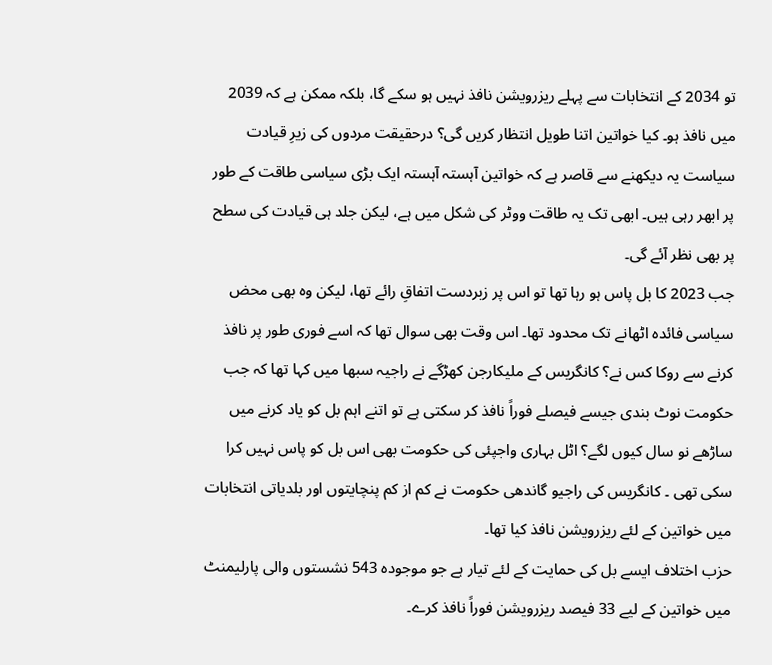تو 2034 کے انتخابات سے پہلے ریزرویشن نافذ نہیں ہو سکے گا، بلکہ ممکن ہے کہ 2039 میں نافذ ہو۔ کیا خواتین اتنا طویل انتظار کریں گی؟ درحقیقت مردوں کی زیرِ قیادت سیاست یہ دیکھنے سے قاصر ہے کہ خواتین آہستہ آہستہ ایک بڑی سیاسی طاقت کے طور پر ابھر رہی ہیں۔ ابھی تک یہ طاقت ووٹر کی شکل میں ہے، لیکن جلد ہی قیادت کی سطح پر بھی نظر آئے گی۔
جب 2023 کا بل پاس ہو رہا تھا تو اس پر زبردست اتفاقِ رائے تھا، لیکن وہ بھی محض سیاسی فائدہ اٹھانے تک محدود تھا۔ اس وقت بھی سوال تھا کہ اسے فوری طور پر نافذ کرنے سے روکا کس نے؟ کانگریس کے ملیکارجن کھڑگے نے راجیہ سبھا میں کہا تھا کہ جب حکومت نوٹ بندی جیسے فیصلے فوراً نافذ کر سکتی ہے تو اتنے اہم بل کو یاد کرنے میں ساڑھے نو سال کیوں لگے؟ اٹل بہاری واجپئی کی حکومت بھی اس بل کو پاس نہیں کرا سکی تھی ۔ کانگریس کی راجیو گاندھی حکومت نے کم از کم پنچایتوں اور بلدیاتی انتخابات میں خواتین کے لئے ریزرویشن نافذ کیا تھا۔
حزب اختلاف ایسے بل کی حمایت کے لئے تیار ہے جو موجودہ 543 نشستوں والی پارلیمنٹ میں خواتین کے لیے 33 فیصد ریزرویشن فوراً نافذ کرے۔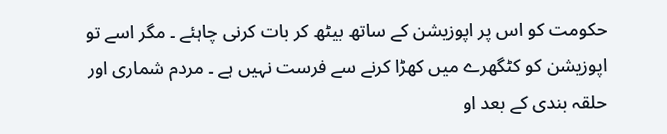حکومت کو اس پر اپوزیشن کے ساتھ بیٹھ کر بات کرنی چاہئے ۔ مگر اسے تو اپوزیشن کو کٹگھرے میں کھڑا کرنے سے فرست نہیں ہے ۔ مردم شماری اور حلقہ بندی کے بعد او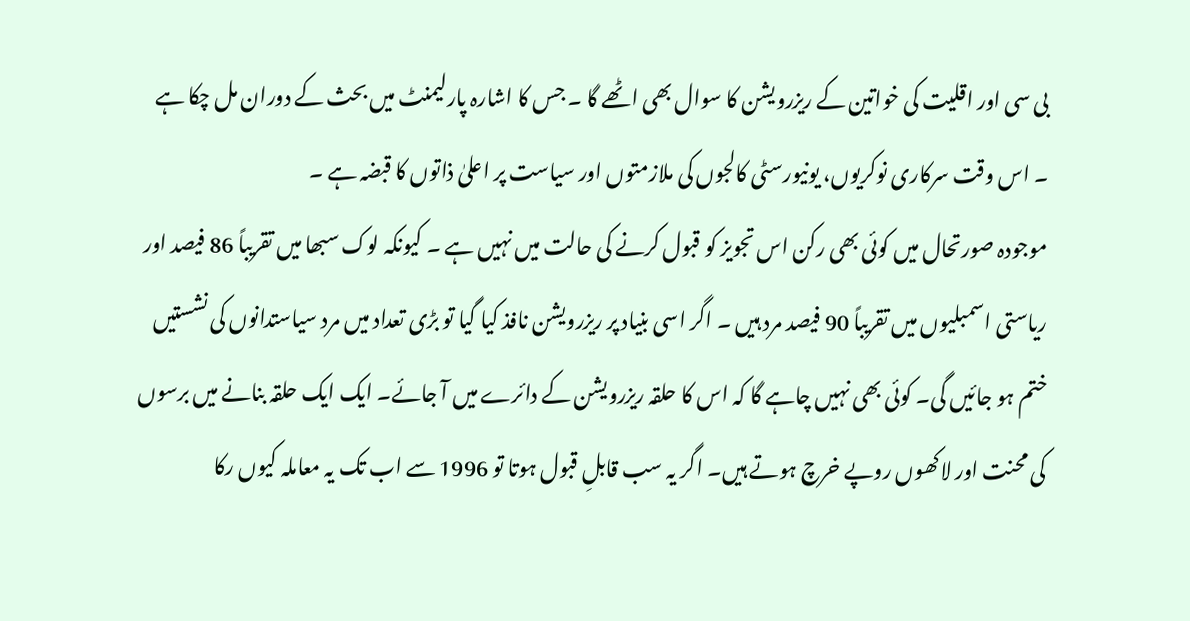بی سی اور اقلیت کی خواتین کے ریزرویشن کا سوال بھی اٹھے گا ۔ جس کا اشارہ پارلیمنٹ میں بحث کے دوران مل چکا ہے ۔ اس وقت سرکاری نوکریوں، یونیورسٹی کالجوں کی ملازمتوں اور سیاست پر اعلیٰ ذاتوں کا قبضہ ہے ۔
موجودہ صورتحال میں کوئی بھی رکن اس تجویز کو قبول کرنے کی حالت میں نہیں ہے ۔ کیونکہ لوک سبھا میں تقریباً 86 فیصد اور ریاستی اسمبلیوں میں تقریباً 90 فیصد مرد ہیں ۔ اگر اسی بنیاد پر ریزرویشن نافذ کیا گیا تو بڑی تعداد میں مرد سیاستدانوں کی نشستیں ختم ہو جائیں گی۔ کوئی بھی نہیں چاہے گا کہ اس کا حلقہ ریزرویشن کے دائرے میں آ جائے۔ ایک ایک حلقہ بنانے میں برسوں کی محنت اور لاکھوں روپے خرچ ہوتے ہیں۔ اگر یہ سب قابلِ قبول ہوتا تو 1996 سے اب تک یہ معاملہ کیوں رکا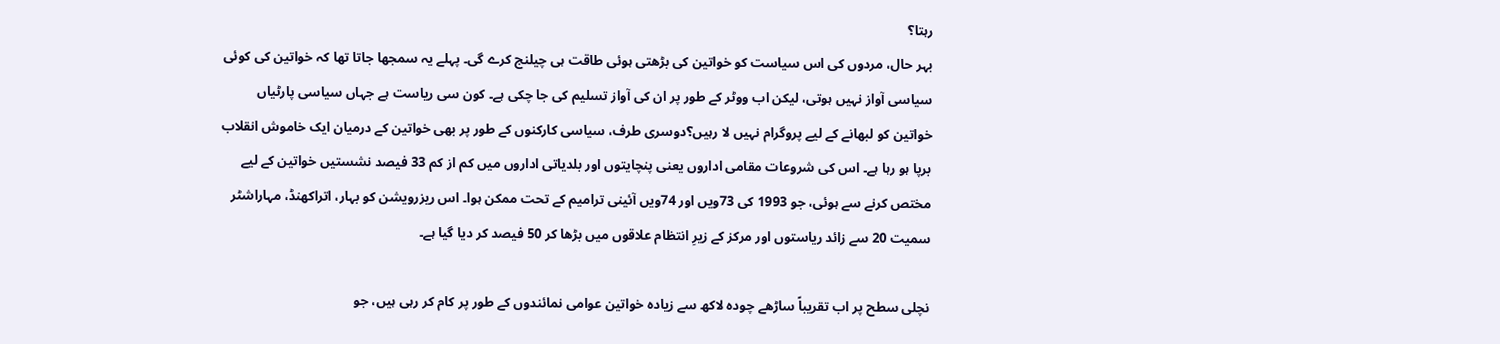رہتا؟
بہر حال، مردوں کی اس سیاست کو خواتین کی بڑھتی ہوئی طاقت ہی چیلنج کرے گی۔ پہلے یہ سمجھا جاتا تھا کہ خواتین کی کوئی سیاسی آواز نہیں ہوتی، لیکن اب ووٹر کے طور پر ان کی آواز تسلیم کی جا چکی ہے۔ کون سی ریاست ہے جہاں سیاسی پارٹیاں خواتین کو لبھانے کے لیے پروگرام نہیں لا رہیں؟دوسری طرف، سیاسی کارکنوں کے طور پر بھی خواتین کے درمیان ایک خاموش انقلاب برپا ہو رہا ہے۔ اس کی شروعات مقامی اداروں یعنی پنچایتوں اور بلدیاتی اداروں میں کم از کم 33 فیصد نشستیں خواتین کے لیے مختص کرنے سے ہوئی، جو 1993 کی 73ویں اور 74ویں آئینی ترامیم کے تحت ممکن ہوا۔ اس ریزرویشن کو بہار، اتراکھنڈ، مہاراشٹر سمیت 20 سے زائد ریاستوں اور مرکز کے زیرِ انتظام علاقوں میں بڑھا کر 50 فیصد کر دیا گیا ہے۔

نچلی سطح پر اب تقریباً ساڑھے چودہ لاکھ سے زیادہ خواتین عوامی نمائندوں کے طور پر کام کر رہی ہیں، جو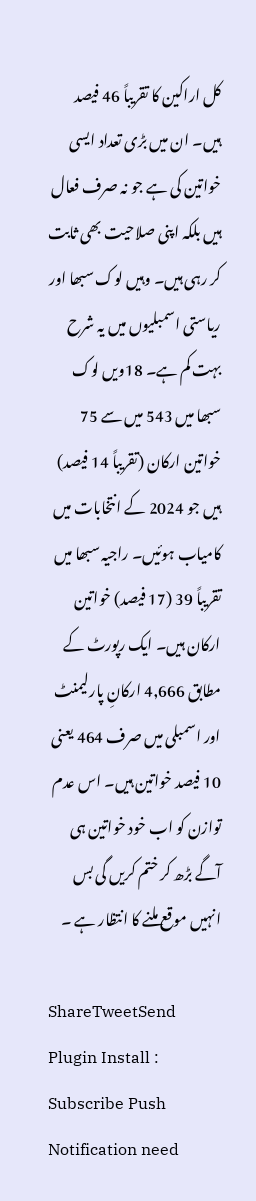کل اراکین کا تقریباً 46 فیصد ہیں۔ ان میں بڑی تعداد ایسی خواتین کی ہے جو نہ صرف فعال ہیں بلکہ اپنی صلاحیت بھی ثابت کر رہی ہیں۔ وہیں لوک سبھا اور ریاستی اسمبلیوں میں یہ شرح بہت کم ہے۔ 18ویں لوک سبھا میں 543 میں سے 75 خواتین ارکان (تقریباً 14 فیصد) ہیں جو 2024 کے انتخابات میں کامیاب ہوئیں۔ راجیہ سبھا میں تقریباً 39 (17 فیصد) خواتین ارکان ہیں۔ ایک رپورٹ کے مطابق 4,666 ارکانِ پارلیمنٹ اور اسمبلی میں صرف 464 یعنی 10 فیصد خواتین ہیں۔ اس عدم توازن کو اب خود خواتین ہی آگے بڑھ کر ختم کریں گی بس انہیں موقع ملنے کا انتظار ہے ۔

ShareTweetSend
Plugin Install : Subscribe Push Notification need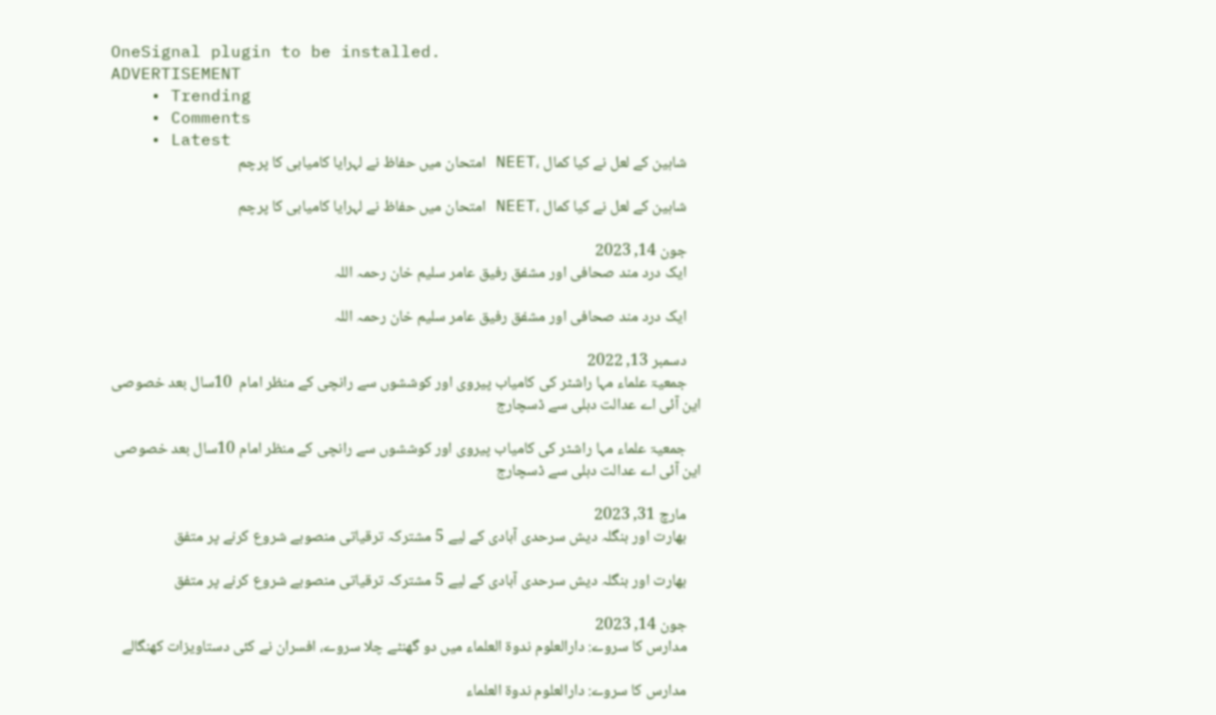OneSignal plugin to be installed.
ADVERTISEMENT
    • Trending
    • Comments
    • Latest
    شاہین کے لعل نے کیا کمال ،NEET امتحان میں حفاظ نے لہرایا کامیابی کا پرچم

    شاہین کے لعل نے کیا کمال ،NEET امتحان میں حفاظ نے لہرایا کامیابی کا پرچم

    جون 14, 2023
    ایک درد مند صحافی اور مشفق رفیق عامر سلیم خان رحمہ اللہ

    ایک درد مند صحافی اور مشفق رفیق عامر سلیم خان رحمہ اللہ

    دسمبر 13, 2022
    جمعیۃ علماء مہا راشٹر کی کامیاب پیروی اور کوششوں سے رانچی کے منظر امام  10سال بعد خصوصی این آئی اے عدالت دہلی سے ڈسچارج

    جمعیۃ علماء مہا راشٹر کی کامیاب پیروی اور کوششوں سے رانچی کے منظر امام 10سال بعد خصوصی این آئی اے عدالت دہلی سے ڈسچارج

    مارچ 31, 2023
    بھارت اور بنگلہ دیش سرحدی آبادی کے لیے 5 مشترکہ ترقیاتی منصوبے شروع کرنے پر متفق

    بھارت اور بنگلہ دیش سرحدی آبادی کے لیے 5 مشترکہ ترقیاتی منصوبے شروع کرنے پر متفق

    جون 14, 2023
    مدارس کا سروے: دارالعلوم ندوۃ العلماء میں دو گھنٹے چلا سروے، افسران نے کئی دستاویزات کھنگالے

    مدارس کا سروے: دارالعلوم ندوۃ العلماء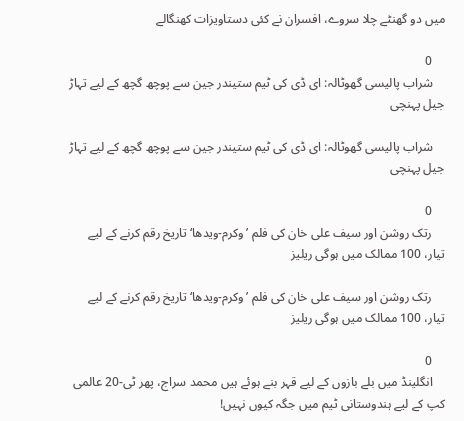میں دو گھنٹے چلا سروے، افسران نے کئی دستاویزات کھنگالے

    0
    شراب پالیسی گھوٹالہ: ای ڈی کی ٹیم ستیندر جین سے پوچھ گچھ کے لیے تہاڑ جیل پہنچی

    شراب پالیسی گھوٹالہ: ای ڈی کی ٹیم ستیندر جین سے پوچھ گچھ کے لیے تہاڑ جیل پہنچی

    0
    رتک روشن اور سیف علی خان کی فلم ’وکرم-ویدھا‘ تاریخ رقم کرنے کے لیے تیار، 100 ممالک میں ہوگی ریلیز

    رتک روشن اور سیف علی خان کی فلم ’وکرم-ویدھا‘ تاریخ رقم کرنے کے لیے تیار، 100 ممالک میں ہوگی ریلیز

    0
    انگلینڈ میں بلے بازوں کے لیے قہر بنے ہوئے ہیں محمد سراج، پھر ٹی-20 عالمی کپ کے لیے ہندوستانی ٹیم میں جگہ کیوں نہیں!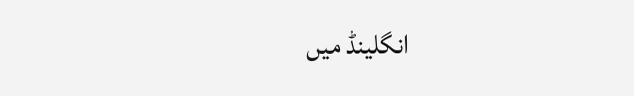انگلینڈ میں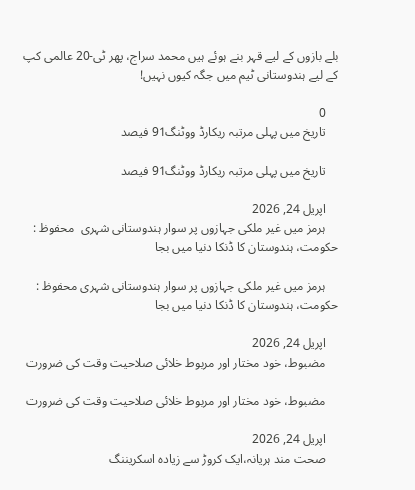بلے بازوں کے لیے قہر بنے ہوئے ہیں محمد سراج، پھر ٹی-20 عالمی کپ کے لیے ہندوستانی ٹیم میں جگہ کیوں نہیں!

    0
    تاریخ میں پہلی مرتبہ ریکارڈ ووٹنگ91 فیصد

    تاریخ میں پہلی مرتبہ ریکارڈ ووٹنگ91 فیصد

    اپریل 24, 2026
    ہرمز میں غیر ملکی جہازوں پر سوار ہندوستانی شہری  محفوظ : حکومت، ہندوستان کا ڈنکا دنیا میں بجا

    ہرمز میں غیر ملکی جہازوں پر سوار ہندوستانی شہری محفوظ : حکومت، ہندوستان کا ڈنکا دنیا میں بجا

    اپریل 24, 2026
    مضبوط، خود مختار اور مربوط خلائی صلاحیت وقت کی ضرورت

    مضبوط، خود مختار اور مربوط خلائی صلاحیت وقت کی ضرورت

    اپریل 24, 2026
    صحت مند ہریانہ،ایک کروڑ سے زیادہ اسکریننگ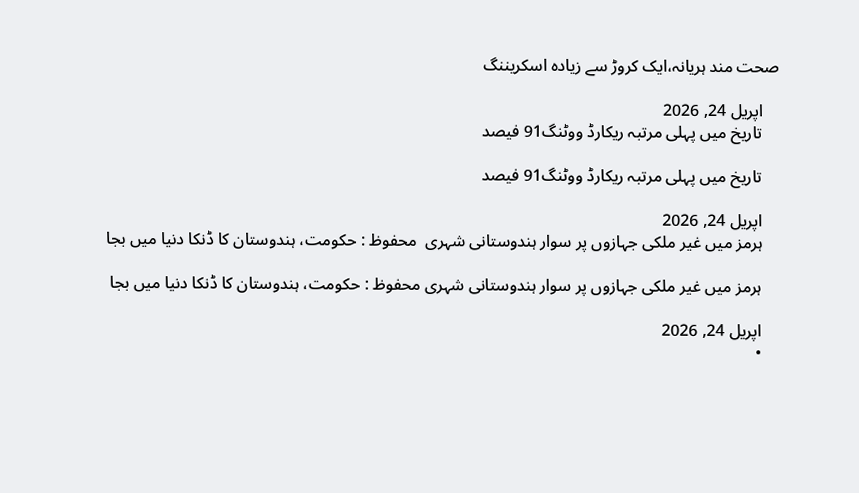صحت مند ہریانہ،ایک کروڑ سے زیادہ اسکریننگ

    اپریل 24, 2026
    تاریخ میں پہلی مرتبہ ریکارڈ ووٹنگ91 فیصد

    تاریخ میں پہلی مرتبہ ریکارڈ ووٹنگ91 فیصد

    اپریل 24, 2026
    ہرمز میں غیر ملکی جہازوں پر سوار ہندوستانی شہری  محفوظ : حکومت، ہندوستان کا ڈنکا دنیا میں بجا

    ہرمز میں غیر ملکی جہازوں پر سوار ہندوستانی شہری محفوظ : حکومت، ہندوستان کا ڈنکا دنیا میں بجا

    اپریل 24, 2026
    •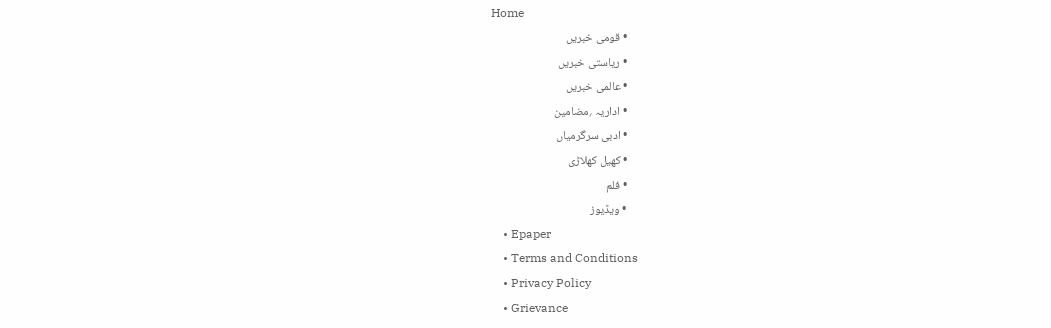Home
    • قومی خبریں
    • ریاستی خبریں
    • عالمی خبریں
    • اداریہ ؍مضامین
    • ادبی سرگرمیاں
    • کھیل کھلاڑی
    • فلم
    • ویڈیوز
    • Epaper
    • Terms and Conditions
    • Privacy Policy
    • Grievance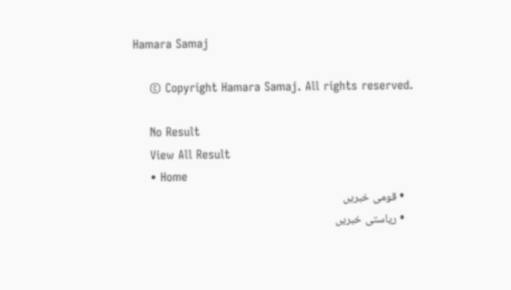Hamara Samaj

    © Copyright Hamara Samaj. All rights reserved.

    No Result
    View All Result
    • Home
    • قومی خبریں
    • ریاستی خبریں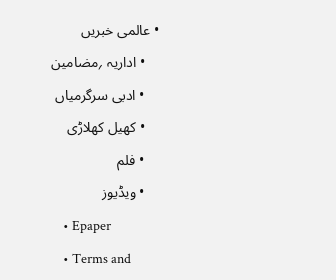• عالمی خبریں
    • اداریہ ؍مضامین
    • ادبی سرگرمیاں
    • کھیل کھلاڑی
    • فلم
    • ویڈیوز
    • Epaper
    • Terms and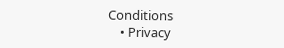Conditions
    • Privacy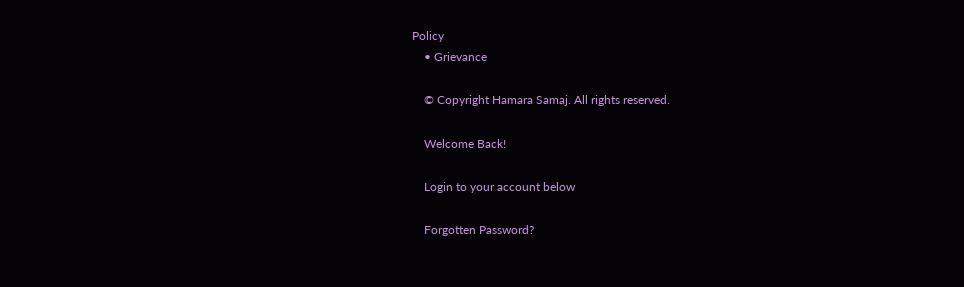Policy
    • Grievance

    © Copyright Hamara Samaj. All rights reserved.

    Welcome Back!

    Login to your account below

    Forgotten Password?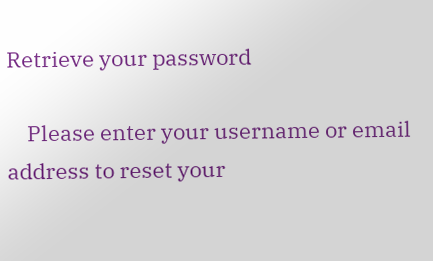Retrieve your password

    Please enter your username or email address to reset your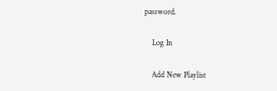password.

    Log In

    Add New Playlist